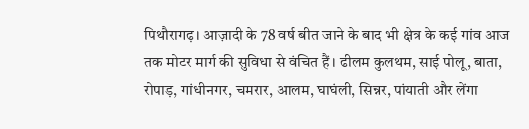पिथौरागढ़। आज़ादी के 78 वर्ष बीत जाने के बाद भी क्षेत्र के कई गांव आज तक मोटर मार्ग की सुविधा से वंचित हैं। ढीलम कुलथम, साई पोलू, बाता, रोपाड़, गांधीनगर, चमरार, आलम, घाघंली, सिन्नर, पांयाती और लेंगा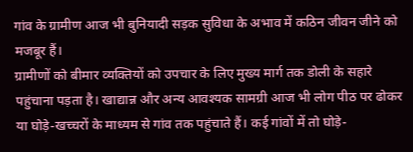गांव के ग्रामीण आज भी बुनियादी सड़क सुविधा के अभाव में कठिन जीवन जीने को मजबूर हैं।
ग्रामीणों को बीमार व्यक्तियों को उपचार के लिए मुख्य मार्ग तक डोली के सहारे पहुंचाना पड़ता है। खाद्यान्न और अन्य आवश्यक सामग्री आज भी लोग पीठ पर ढोकर या घोड़े-खच्चरों के माध्यम से गांव तक पहुंचाते हैं। कई गांवों में तो घोड़े-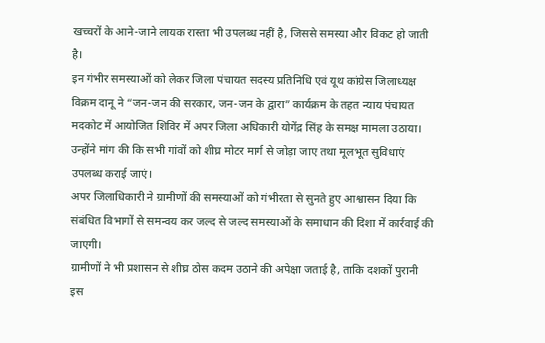खच्चरों के आने-जाने लायक रास्ता भी उपलब्ध नहीं है, जिससे समस्या और विकट हो जाती है।
इन गंभीर समस्याओं को लेकर जिला पंचायत सदस्य प्रतिनिधि एवं यूथ कांग्रेस जिलाध्यक्ष विक्रम दानू ने “जन-जन की सरकार, जन-जन के द्वारा” कार्यक्रम के तहत न्याय पंचायत मदकोट में आयोजित शिविर में अपर जिला अधिकारी योगेंद्र सिंह के समक्ष मामला उठाया। उन्होंने मांग की कि सभी गांवों को शीघ्र मोटर मार्ग से जोड़ा जाए तथा मूलभूत सुविधाएं उपलब्ध कराई जाएं।
अपर जिलाधिकारी ने ग्रामीणों की समस्याओं को गंभीरता से सुनते हुए आश्वासन दिया कि संबंधित विभागों से समन्वय कर जल्द से जल्द समस्याओं के समाधान की दिशा में कार्रवाई की जाएगी।
ग्रामीणों ने भी प्रशासन से शीघ्र ठोस कदम उठाने की अपेक्षा जताई है, ताकि दशकों पुरानी इस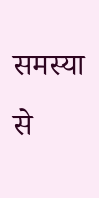समस्या से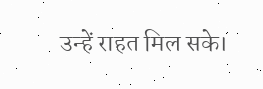उन्हें राहत मिल सके।